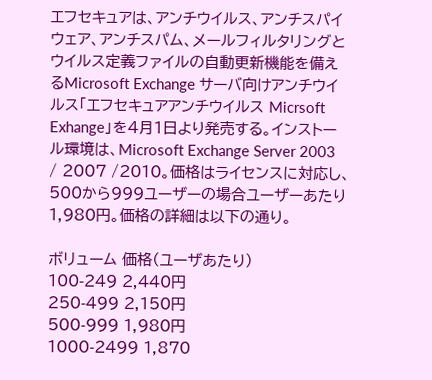エフセキュアは、アンチウイルス、アンチスパイウェア、アンチスパム、メールフィルタリングとウイルス定義ファイルの自動更新機能を備えるMicrosoft Exchange サーバ向けアンチウイルス「エフセキュアアンチウイルス Micrsoft Exhange」を4月1日より発売する。インストール環境は、Microsoft Exchange Server 2003 / 2007 /2010。価格はライセンスに対応し、500から999ユーザーの場合ユーザーあたり1,980円。価格の詳細は以下の通り。

ボリューム 価格(ユーザあたり)
100-249 2,440円
250-499 2,150円
500-999 1,980円
1000-2499 1,870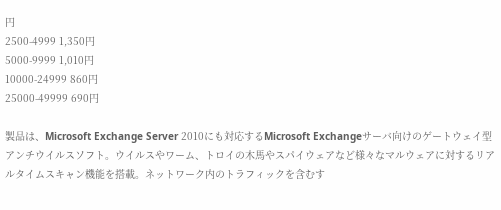円
2500-4999 1,350円
5000-9999 1,010円
10000-24999 860円
25000-49999 690円

製品は、Microsoft Exchange Server 2010にも対応するMicrosoft Exchangeサーバ向けのゲートウェイ型アンチウイルスソフト。ウイルスやワーム、トロイの木馬やスパイウェアなど様々なマルウェアに対するリアルタイムスキャン機能を搭載。ネットワーク内のトラフィックを含むす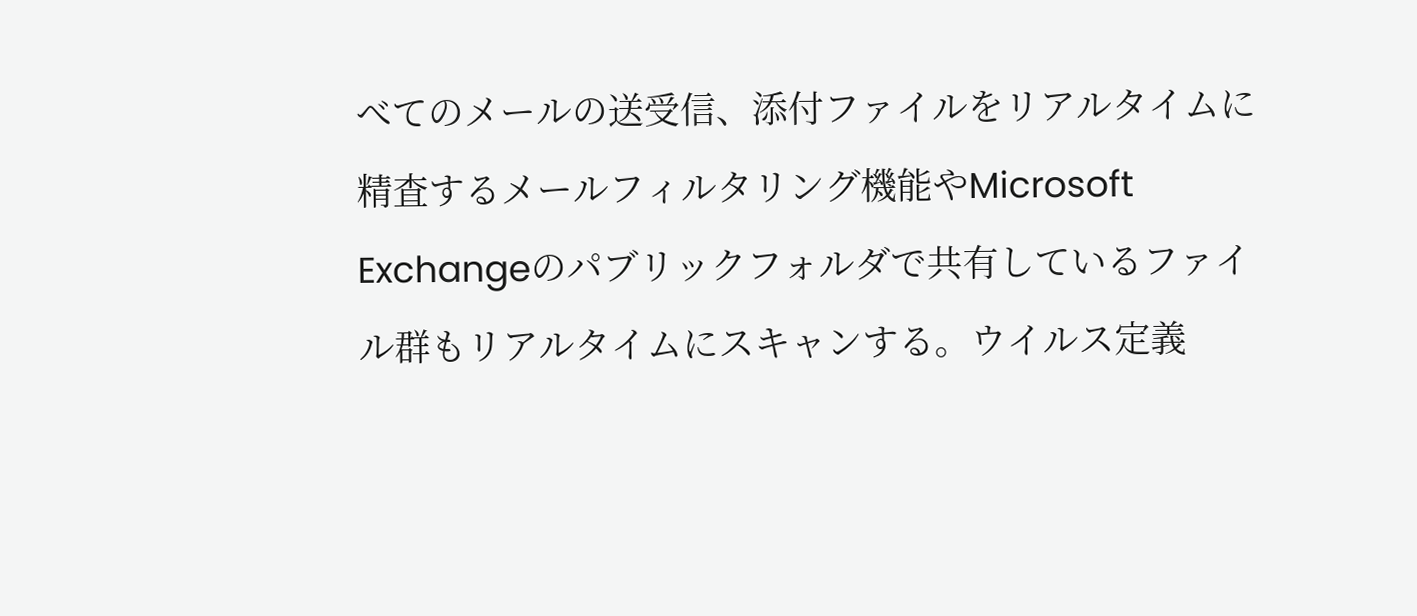べてのメールの送受信、添付ファイルをリアルタイムに精査するメールフィルタリング機能やMicrosoft Exchangeのパブリックフォルダで共有しているファイル群もリアルタイムにスキャンする。ウイルス定義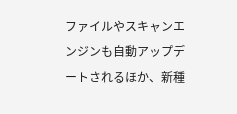ファイルやスキャンエンジンも自動アップデートされるほか、新種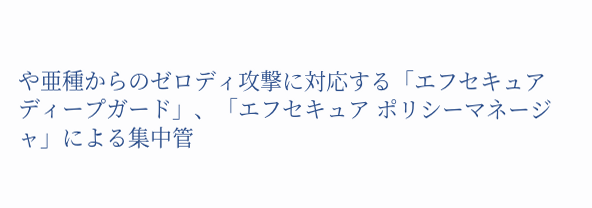や亜種からのゼロディ攻撃に対応する「エフセキュア ディープガード」、「エフセキュア ポリシーマネージャ」による集中管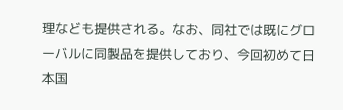理なども提供される。なお、同社では既にグローバルに同製品を提供しており、今回初めて日本国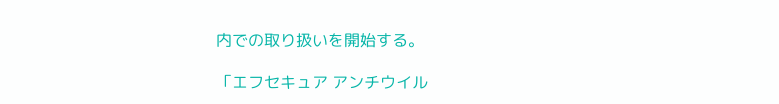内での取り扱いを開始する。

「エフセキュア アンチウイル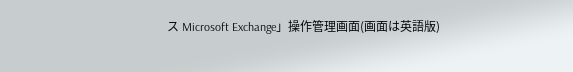ス Microsoft Exchange」操作管理画面(画面は英語版)